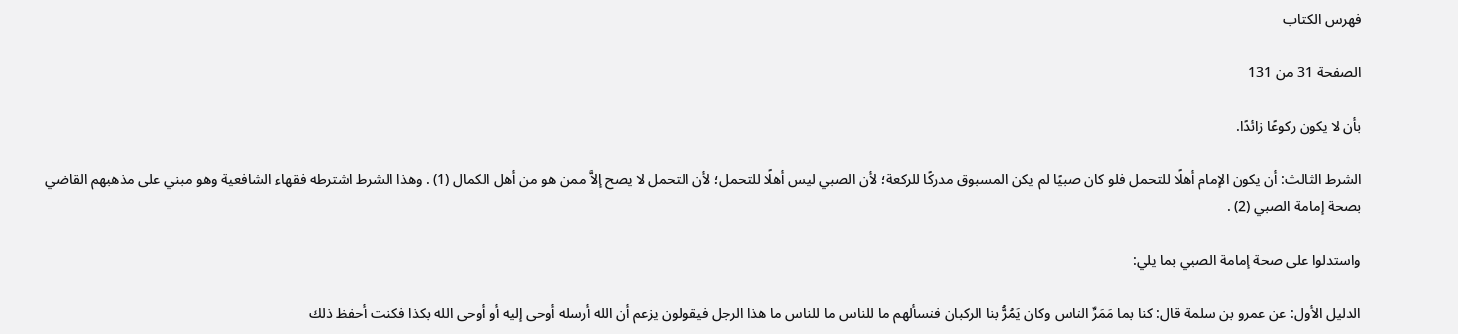فهرس الكتاب

الصفحة 31 من 131

بأن لا يكون ركوعًا زائدًا.

الشرط الثالث: أن يكون الإمام أهلًا للتحمل فلو كان صبيًا لم يكن المسبوق مدركًا للركعة؛ لأن الصبي ليس أهلًا للتحمل؛ لأن التحمل لا يصح إلاَّ ممن هو من أهل الكمال (1) . وهذا الشرط اشترطه فقهاء الشافعية وهو مبني على مذهبهم القاضي بصحة إمامة الصبي (2) .

واستدلوا على صحة إمامة الصبي بما يلي:

الدليل الأول: عن عمرو بن سلمة قال: كنا بما مَمَرِّ الناس وكان يَمُرُّ بنا الركبان فنسألهم ما للناس ما للناس ما هذا الرجل فيقولون يزعم أن الله أرسله أوحى إليه أو أوحى الله بكذا فكنت أحفظ ذلك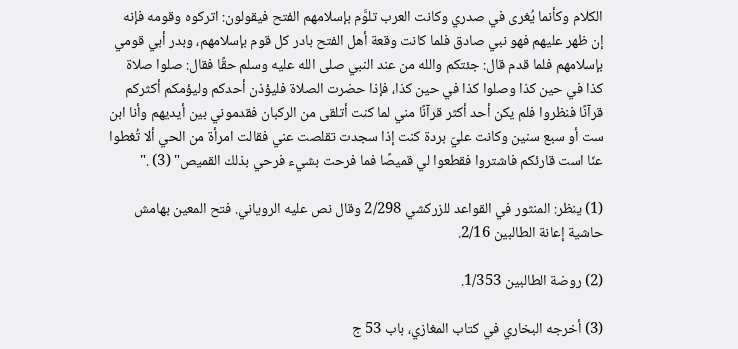الكلام وكأنما يُغرى في صدري وكانت العرب تلوَّم بإسلامهم الفتح فيقولون: اتركوه وقومه فإنه إن ظهر عليهم فهو نبي صادق فلما كانت وقعة أهل الفتح بادر كل قوم بإسلامهم، وبدر أبي قومي بإسلامهم فلما قدم قال: جئتكم والله من عند النبي صلى الله عليه وسلم حقًا فقال: صلوا صلاة كذا في حين كذا وصلوا كذا في حين كذا، فإذا حضرت الصلاة فليؤذن أحدكم وليؤمكم أكثركم قرآنًا فنظروا فلم يكن أحد أكثر قرآنًا مني لما كنت أتلقى من الركبان فقدموني بين أيديهم وأنا ابن ست أو سبع سنين وكانت عليّ بردة كنت إذا سجدت تقلصت عني فقالت امرأة من الحي ألا تُغطوا عنّا است قارئكم فاشتروا فقطعوا لي قميصًا فما فرحت بشيء فرحي بذلك القميص" (3) ."

(1) ينظر: المنثور في القواعد للزركشي 2/298 وقال نص عليه الروياني. فتح المعين بهامش حاشية إعانة الطالبين 2/16.

(2) روضة الطالبين 1/353.

(3) أخرجه البخاري في كتاب المغازي، باب 53 ج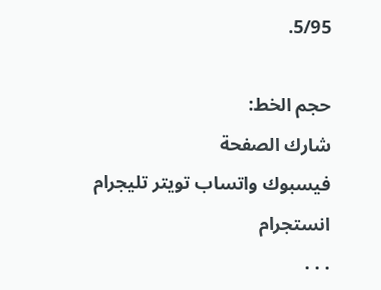5/95.

حجم الخط:
شارك الصفحة
فيسبوك واتساب تويتر تليجرام انستجرام
. . .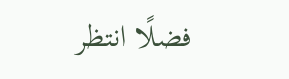فضلًا انتظر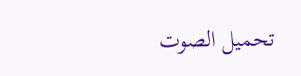تحميل الصوت